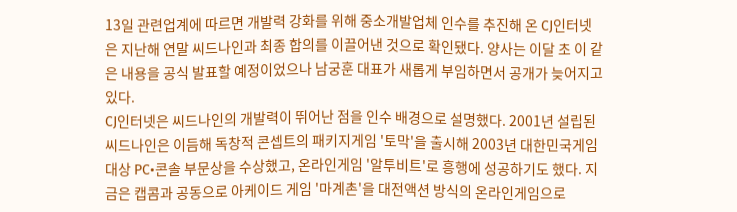13일 관련업계에 따르면 개발력 강화를 위해 중소개발업체 인수를 추진해 온 CJ인터넷은 지난해 연말 씨드나인과 최종 합의를 이끌어낸 것으로 확인됐다. 양사는 이달 초 이 같은 내용을 공식 발표할 예정이었으나 남궁훈 대표가 새롭게 부임하면서 공개가 늦어지고 있다.
CJ인터넷은 씨드나인의 개발력이 뛰어난 점을 인수 배경으로 설명했다. 2001년 설립된 씨드나인은 이듬해 독창적 콘셉트의 패키지게임 '토막'을 출시해 2003년 대한민국게임대상 PC•콘솔 부문상을 수상했고, 온라인게임 '알투비트'로 흥행에 성공하기도 했다. 지금은 캡콤과 공동으로 아케이드 게임 '마계촌'을 대전액션 방식의 온라인게임으로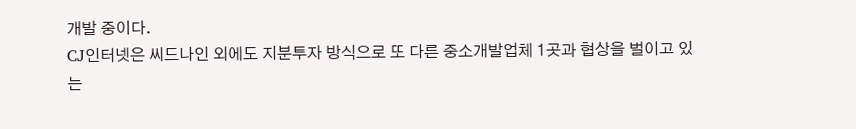개발 중이다.
CJ인터넷은 씨드나인 외에도 지분투자 방식으로 또 다른 중소개발업체 1곳과 협상을 벌이고 있는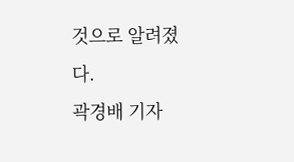것으로 알려졌다.
곽경배 기자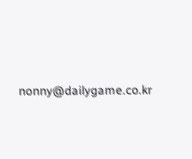nonny@dailygame.co.kr